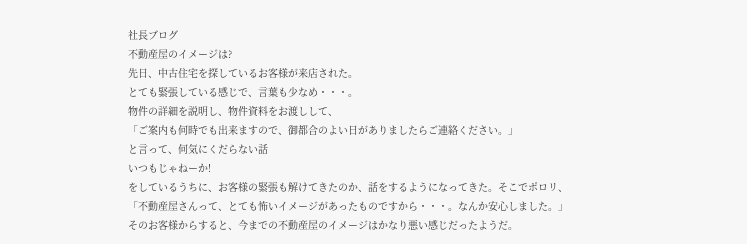社長ブログ
不動産屋のイメージは?
先日、中古住宅を探しているお客様が来店された。
とても緊張している感じで、言葉も少なめ・・・。
物件の詳細を説明し、物件資料をお渡しして、
「ご案内も何時でも出来ますので、御都合のよい日がありましたらご連絡ください。」
と言って、何気にくだらない話
いつもじゃねーか!
をしているうちに、お客様の緊張も解けてきたのか、話をするようになってきた。そこでポロリ、
「不動産屋さんって、とても怖いイメージがあったものですから・・・。なんか安心しました。」
そのお客様からすると、今までの不動産屋のイメージはかなり悪い感じだったようだ。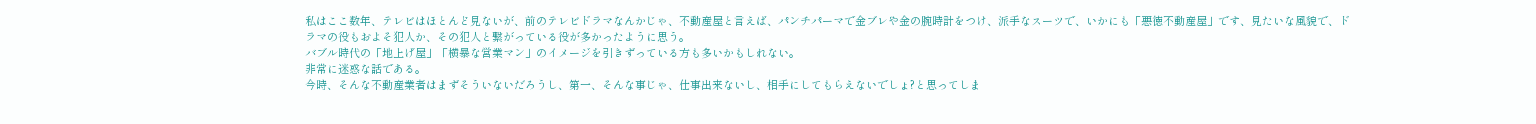私はここ数年、テレビはほとんど見ないが、前のテレビドラマなんかじゃ、不動産屋と言えば、パンチパーマで金ブレや金の腕時計をつけ、派手なスーツで、いかにも「悪徳不動産屋」です、見たいな風貌で、ドラマの役もおよそ犯人か、その犯人と繋がっている役が多かったように思う。
バブル時代の「地上げ屋」「横暴な営業マン」のイメージを引きずっている方も多いかもしれない。
非常に迷惑な話である。
今時、そんな不動産業者はまずそういないだろうし、第一、そんな事じゃ、仕事出来ないし、相手にしてもらえないでしょ?と思ってしま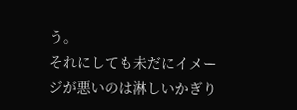う。
それにしても未だにイメージが悪いのは淋しいかぎり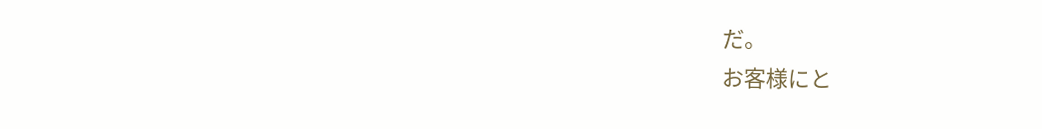だ。
お客様にと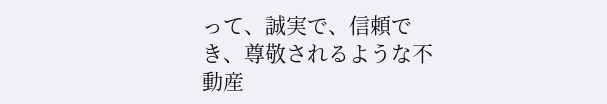って、誠実で、信頼でき、尊敬されるような不動産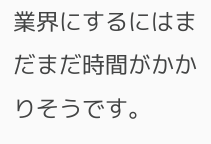業界にするにはまだまだ時間がかかりそうです。